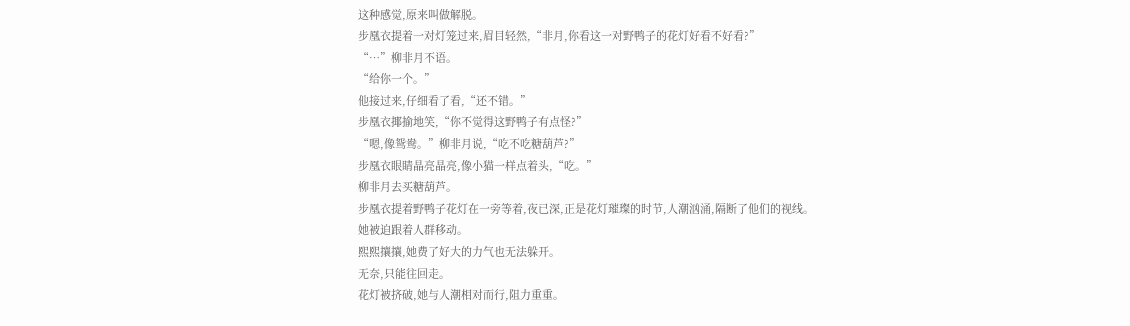这种感觉,原来叫做解脱。
步凰衣提着一对灯笼过来,眉目轻然,“非月,你看这一对野鸭子的花灯好看不好看?”
“…”柳非月不语。
“给你一个。”
他接过来,仔细看了看,“还不错。”
步凰衣揶揄地笑,“你不觉得这野鸭子有点怪?”
“嗯,像鸳鸯。”柳非月说,“吃不吃糖葫芦?”
步凰衣眼睛晶亮晶亮,像小猫一样点着头,“吃。”
柳非月去买糖葫芦。
步凰衣提着野鸭子花灯在一旁等着,夜已深,正是花灯璀璨的时节,人潮汹涌,隔断了他们的视线。
她被迫跟着人群移动。
熙熙攘攘,她费了好大的力气也无法躲开。
无奈,只能往回走。
花灯被挤破,她与人潮相对而行,阻力重重。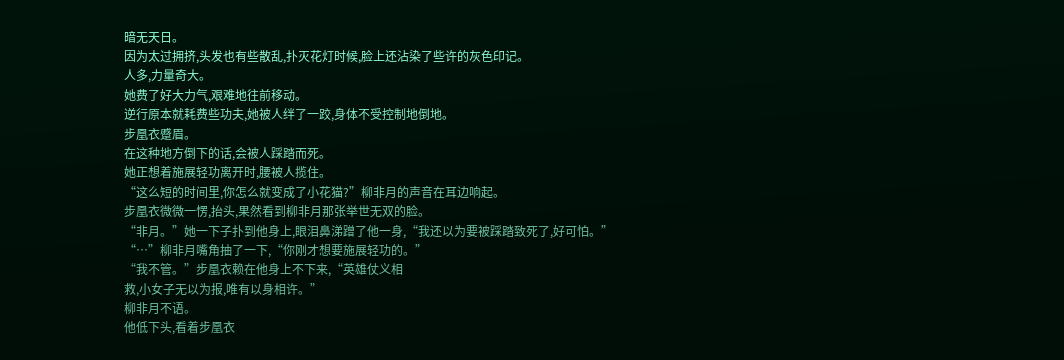暗无天日。
因为太过拥挤,头发也有些散乱,扑灭花灯时候,脸上还沾染了些许的灰色印记。
人多,力量奇大。
她费了好大力气,艰难地往前移动。
逆行原本就耗费些功夫,她被人绊了一跤,身体不受控制地倒地。
步凰衣蹙眉。
在这种地方倒下的话,会被人踩踏而死。
她正想着施展轻功离开时,腰被人揽住。
“这么短的时间里,你怎么就变成了小花猫?”柳非月的声音在耳边响起。
步凰衣微微一愣,抬头,果然看到柳非月那张举世无双的脸。
“非月。”她一下子扑到他身上,眼泪鼻涕蹭了他一身,“我还以为要被踩踏致死了,好可怕。”
“…”柳非月嘴角抽了一下,“你刚才想要施展轻功的。”
“我不管。”步凰衣赖在他身上不下来,“英雄仗义相
救,小女子无以为报,唯有以身相许。”
柳非月不语。
他低下头,看着步凰衣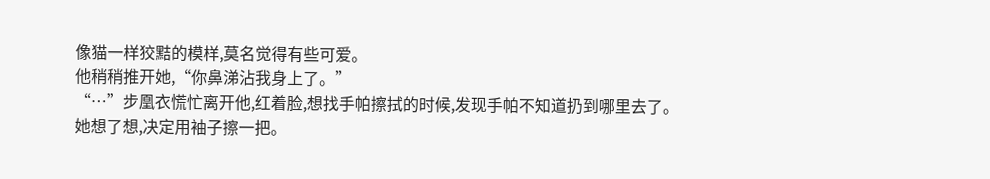像猫一样狡黠的模样,莫名觉得有些可爱。
他稍稍推开她,“你鼻涕沾我身上了。”
“…”步凰衣慌忙离开他,红着脸,想找手帕擦拭的时候,发现手帕不知道扔到哪里去了。
她想了想,决定用袖子擦一把。